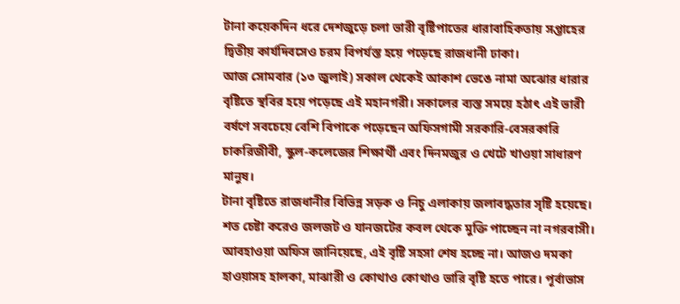টানা কয়েকদিন ধরে দেশজুড়ে চলা ভারী বৃষ্টিপাতের ধারাবাহিকতায় সপ্তাহের দ্বিতীয় কার্যদিবসেও চরম বিপর্যস্ত হয়ে পড়েছে রাজধানী ঢাকা।
আজ সোমবার (১৩ জুলাই) সকাল থেকেই আকাশ ভেঙে নামা অঝোর ধারার বৃষ্টিতে স্থবির হয়ে পড়েছে এই মহানগরী। সকালের ব্যস্ত সময়ে হঠাৎ এই ভারী বর্ষণে সবচেয়ে বেশি বিপাকে পড়েছেন অফিসগামী সরকারি-বেসরকারি চাকরিজীবী, স্কুল-কলেজের শিক্ষার্থী এবং দিনমজুর ও খেটে খাওয়া সাধারণ মানুষ।
টানা বৃষ্টিতে রাজধানীর বিভিন্ন সড়ক ও নিচু এলাকায় জলাবদ্ধতার সৃষ্টি হয়েছে। শত চেষ্টা করেও জলজট ও যানজটের কবল থেকে মুক্তি পাচ্ছেন না নগরবাসী।
আবহাওয়া অফিস জানিয়েছে, এই বৃষ্টি সহসা শেষ হচ্ছে না। আজও দমকা হাওয়াসহ হালকা, মাঝারী ও কোথাও কোথাও ভারি বৃষ্টি হতে পারে। পূর্বাভাস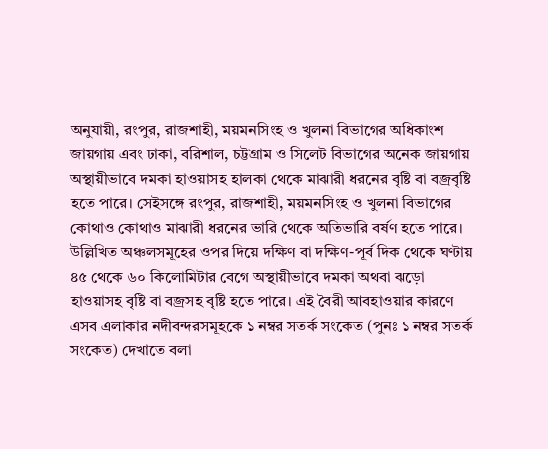অনুযায়ী, রংপুর, রাজশাহী, ময়মনসিংহ ও খুলনা বিভাগের অধিকাংশ জায়গায় এবং ঢাকা, বরিশাল, চট্টগ্রাম ও সিলেট বিভাগের অনেক জায়গায় অস্থায়ীভাবে দমকা হাওয়াসহ হালকা থেকে মাঝারী ধরনের বৃষ্টি বা বজ্রবৃষ্টি হতে পারে। সেইসঙ্গে রংপুর, রাজশাহী, ময়মনসিংহ ও খুলনা বিভাগের কোথাও কোথাও মাঝারী ধরনের ভারি থেকে অতিভারি বর্ষণ হতে পারে।
উল্লিখিত অঞ্চলসমূহের ওপর দিয়ে দক্ষিণ বা দক্ষিণ-পূর্ব দিক থেকে ঘণ্টায় ৪৫ থেকে ৬০ কিলোমিটার বেগে অস্থায়ীভাবে দমকা অথবা ঝড়ো হাওয়াসহ বৃষ্টি বা বজ্রসহ বৃষ্টি হতে পারে। এই বৈরী আবহাওয়ার কারণে এসব এলাকার নদীবন্দরসমূহকে ১ নম্বর সতর্ক সংকেত (পুনঃ ১ নম্বর সতর্ক সংকেত) দেখাতে বলা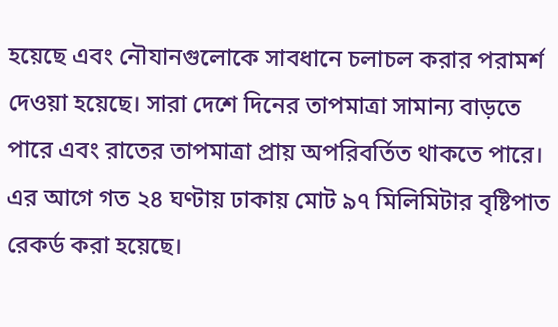হয়েছে এবং নৌযানগুলোকে সাবধানে চলাচল করার পরামর্শ দেওয়া হয়েছে। সারা দেশে দিনের তাপমাত্রা সামান্য বাড়তে পারে এবং রাতের তাপমাত্রা প্রায় অপরিবর্তিত থাকতে পারে। এর আগে গত ২৪ ঘণ্টায় ঢাকায় মোট ৯৭ মিলিমিটার বৃষ্টিপাত রেকর্ড করা হয়েছে।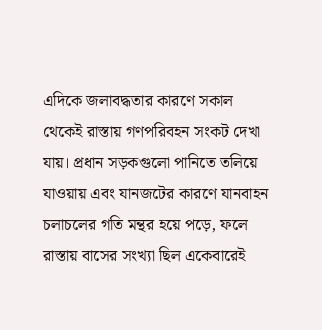এদিকে জলাবদ্ধতার কারণে সকাল থেকেই রাস্তায় গণপরিবহন সংকট দেখা যায়। প্রধান সড়কগুলো পানিতে তলিয়ে যাওয়ায় এবং যানজটের কারণে যানবাহন চলাচলের গতি মন্থর হয়ে পড়ে, ফলে রাস্তায় বাসের সংখ্যা ছিল একেবারেই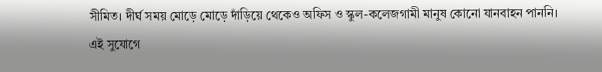সীমিত। দীর্ঘ সময় মোড়ে মোড়ে দাঁড়িয়ে থেকেও অফিস ও স্কুল-কলেজগামী মানুষ কোনো যানবাহন পাননি। এই সুযোগে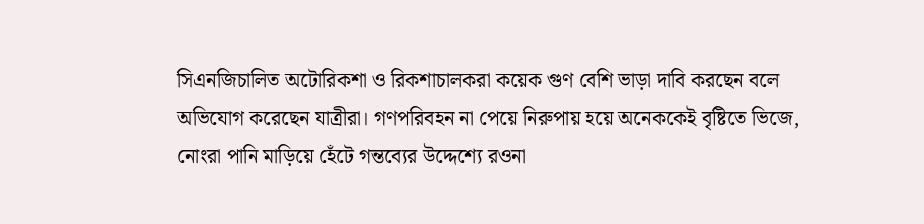সিএনজিচালিত অটোরিকশা ও রিকশাচালকরা কয়েক গুণ বেশি ভাড়া দাবি করছেন বলে অভিযোগ করেছেন যাত্রীরা। গণপরিবহন না পেয়ে নিরুপায় হয়ে অনেককেই বৃষ্টিতে ভিজে, নোংরা পানি মাড়িয়ে হেঁটে গন্তব্যের উদ্দেশ্যে রওনা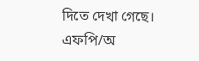দিতে দেখা গেছে।
এফপি/অ